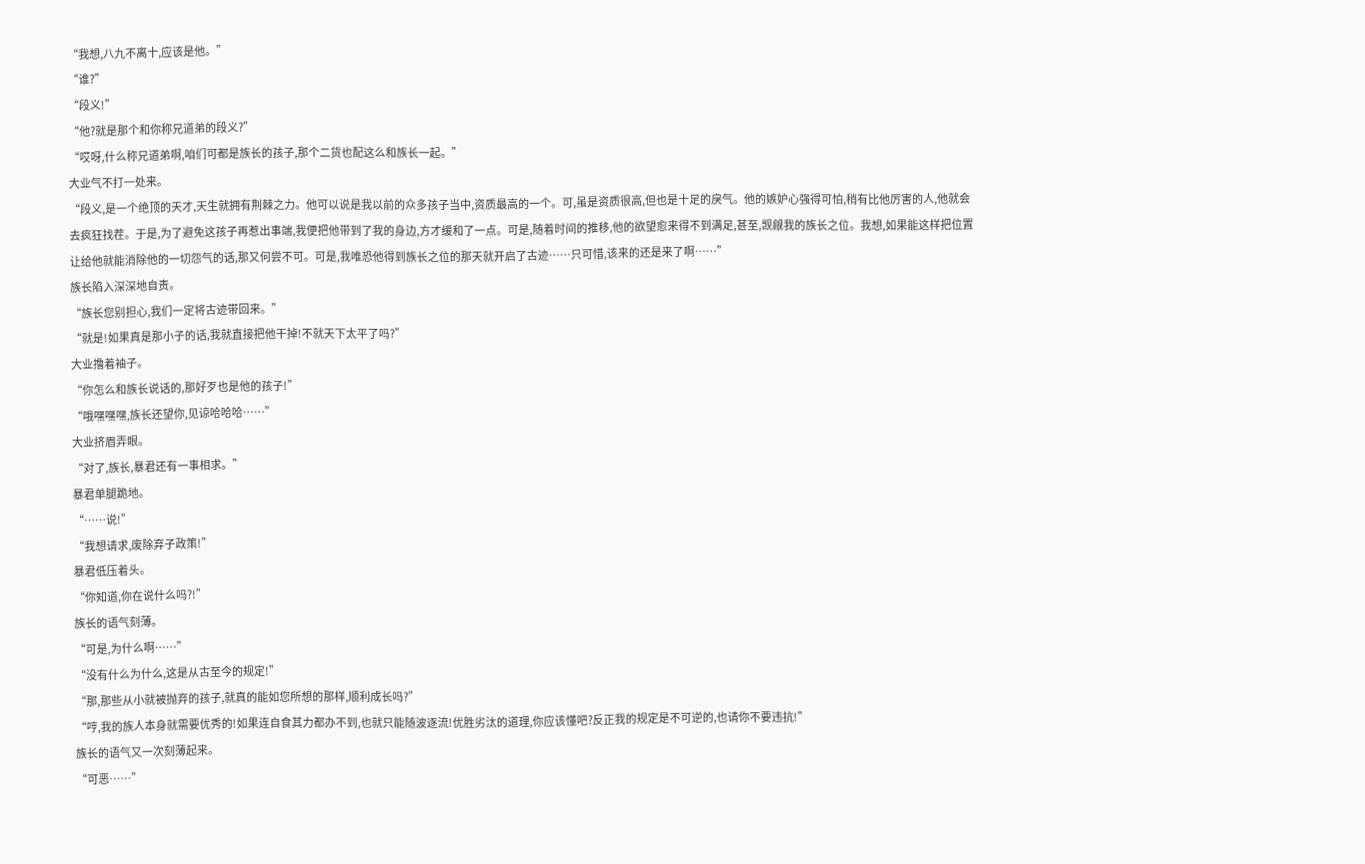“我想,八九不离十,应该是他。”
“谁?”
“段义!”
“他?就是那个和你称兄道弟的段义?”
“哎呀,什么称兄道弟啊,咱们可都是族长的孩子,那个二货也配这么和族长一起。”
大业气不打一处来。
“段义,是一个绝顶的天才,天生就拥有荆棘之力。他可以说是我以前的众多孩子当中,资质最高的一个。可,虽是资质很高,但也是十足的戾气。他的嫉妒心强得可怕,稍有比他厉害的人,他就会去疯狂找茬。于是,为了避免这孩子再惹出事端,我便把他带到了我的身边,方才缓和了一点。可是,随着时间的推移,他的欲望愈来得不到满足,甚至,觊觎我的族长之位。我想,如果能这样把位置让给他就能消除他的一切怨气的话,那又何尝不可。可是,我唯恐他得到族长之位的那天就开启了古迹……只可惜,该来的还是来了啊……”
族长陷入深深地自责。
“族长您别担心,我们一定将古迹带回来。”
“就是!如果真是那小子的话,我就直接把他干掉!不就天下太平了吗?”
大业撸着袖子。
“你怎么和族长说话的,那好歹也是他的孩子!”
“哦嘿嘿嘿,族长还望你,见谅哈哈哈……”
大业挤眉弄眼。
“对了,族长,暴君还有一事相求。”
暴君单腿跪地。
“……说!”
“我想请求,废除弃子政策!”
暴君低压着头。
“你知道,你在说什么吗?!”
族长的语气刻薄。
“可是,为什么啊……”
“没有什么为什么,这是从古至今的规定!”
“那,那些从小就被抛弃的孩子,就真的能如您所想的那样,顺利成长吗?”
“哼,我的族人本身就需要优秀的!如果连自食其力都办不到,也就只能随波逐流!优胜劣汰的道理,你应该懂吧?反正我的规定是不可逆的,也请你不要违抗!”
族长的语气又一次刻薄起来。
“可恶……”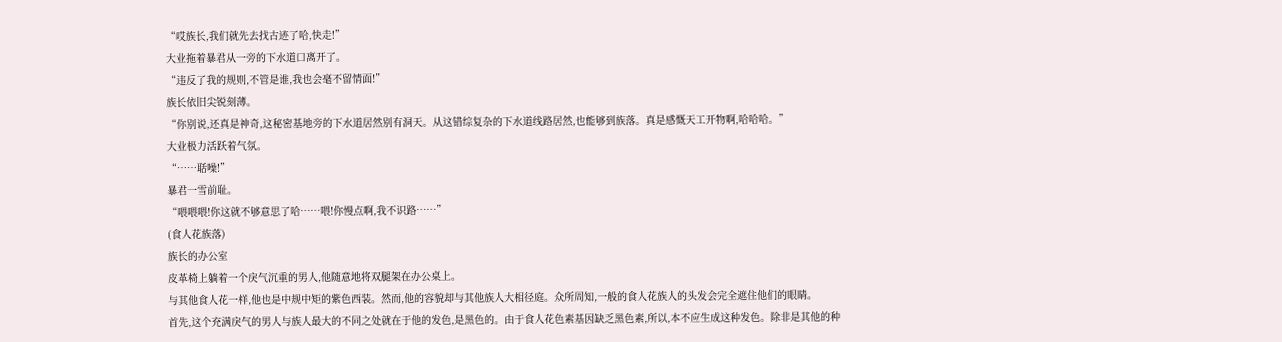“哎族长,我们就先去找古迹了哈,快走!”
大业拖着暴君从一旁的下水道口离开了。
“违反了我的规则,不管是谁,我也会毫不留情面!”
族长依旧尖锐刻薄。
“你别说,还真是神奇,这秘密基地旁的下水道居然别有洞天。从这错综复杂的下水道线路居然,也能够到族落。真是感慨天工开物啊,哈哈哈。”
大业极力活跃着气氛。
“……聒噪!”
暴君一雪前耻。
“喂喂喂!你这就不够意思了哈……喂!你慢点啊,我不识路……”
(食人花族落)
族长的办公室
皮革椅上躺着一个戾气沉重的男人,他随意地将双腿架在办公桌上。
与其他食人花一样,他也是中规中矩的紫色西装。然而,他的容貌却与其他族人大相径庭。众所周知,一般的食人花族人的头发会完全遮住他们的眼睛。
首先,这个充满戾气的男人与族人最大的不同之处就在于他的发色,是黑色的。由于食人花色素基因缺乏黑色素,所以,本不应生成这种发色。除非是其他的种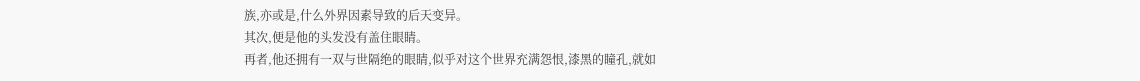族,亦或是,什么外界因素导致的后天变异。
其次,便是他的头发没有盖住眼睛。
再者,他还拥有一双与世隔绝的眼睛,似乎对这个世界充满怨恨,漆黑的瞳孔,就如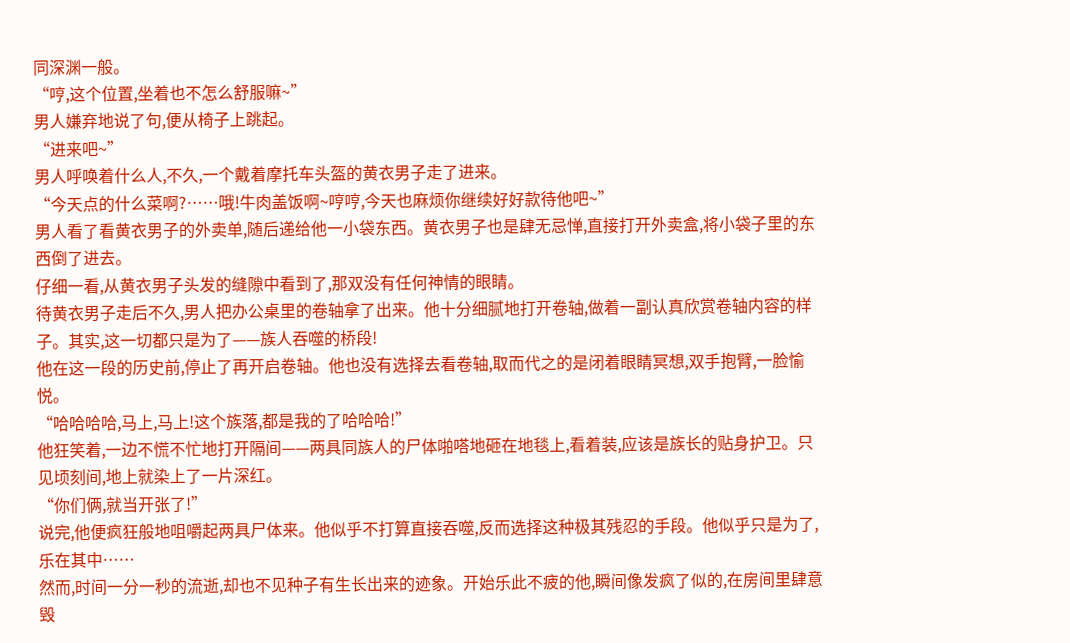同深渊一般。
“哼,这个位置,坐着也不怎么舒服嘛~”
男人嫌弃地说了句,便从椅子上跳起。
“进来吧~”
男人呼唤着什么人,不久,一个戴着摩托车头盔的黄衣男子走了进来。
“今天点的什么菜啊?……哦!牛肉盖饭啊~哼哼,今天也麻烦你继续好好款待他吧~”
男人看了看黄衣男子的外卖单,随后递给他一小袋东西。黄衣男子也是肆无忌惮,直接打开外卖盒,将小袋子里的东西倒了进去。
仔细一看,从黄衣男子头发的缝隙中看到了,那双没有任何神情的眼睛。
待黄衣男子走后不久,男人把办公桌里的卷轴拿了出来。他十分细腻地打开卷轴,做着一副认真欣赏卷轴内容的样子。其实,这一切都只是为了——族人吞噬的桥段!
他在这一段的历史前,停止了再开启卷轴。他也没有选择去看卷轴,取而代之的是闭着眼睛冥想,双手抱臂,一脸愉悦。
“哈哈哈哈,马上,马上!这个族落,都是我的了哈哈哈!”
他狂笑着,一边不慌不忙地打开隔间——两具同族人的尸体啪嗒地砸在地毯上,看着装,应该是族长的贴身护卫。只见顷刻间,地上就染上了一片深红。
“你们俩,就当开张了!”
说完,他便疯狂般地咀嚼起两具尸体来。他似乎不打算直接吞噬,反而选择这种极其残忍的手段。他似乎只是为了,乐在其中……
然而,时间一分一秒的流逝,却也不见种子有生长出来的迹象。开始乐此不疲的他,瞬间像发疯了似的,在房间里肆意毁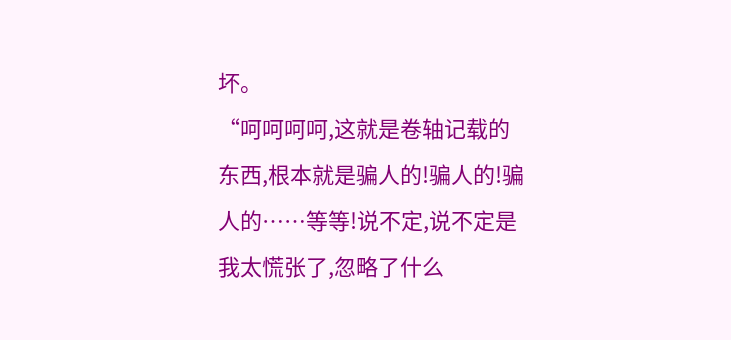坏。
“呵呵呵呵,这就是卷轴记载的东西,根本就是骗人的!骗人的!骗人的……等等!说不定,说不定是我太慌张了,忽略了什么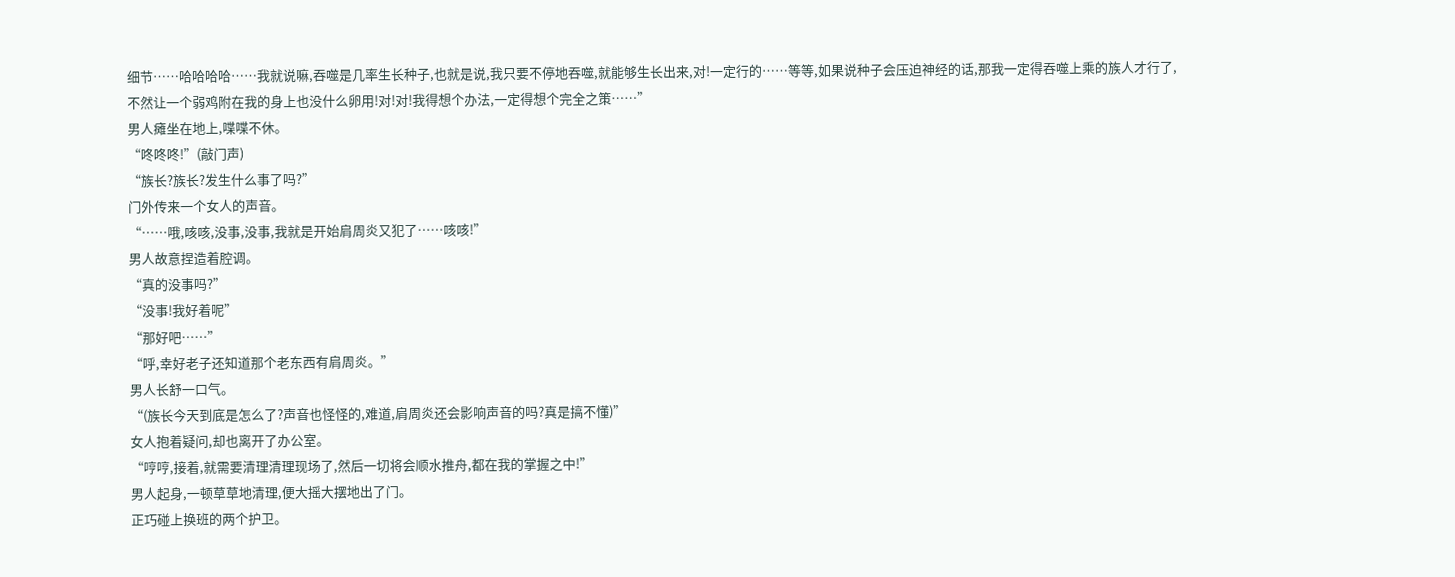细节……哈哈哈哈……我就说嘛,吞噬是几率生长种子,也就是说,我只要不停地吞噬,就能够生长出来,对!一定行的……等等,如果说种子会压迫神经的话,那我一定得吞噬上乘的族人才行了,不然让一个弱鸡附在我的身上也没什么卵用!对!对!我得想个办法,一定得想个完全之策……”
男人瘫坐在地上,喋喋不休。
“咚咚咚!”(敲门声)
“族长?族长?发生什么事了吗?”
门外传来一个女人的声音。
“……哦,咳咳,没事,没事,我就是开始肩周炎又犯了……咳咳!”
男人故意捏造着腔调。
“真的没事吗?”
“没事!我好着呢”
“那好吧……”
“呼,幸好老子还知道那个老东西有肩周炎。”
男人长舒一口气。
“(族长今天到底是怎么了?声音也怪怪的,难道,肩周炎还会影响声音的吗?真是搞不懂)”
女人抱着疑问,却也离开了办公室。
“哼哼,接着,就需要清理清理现场了,然后一切将会顺水推舟,都在我的掌握之中!”
男人起身,一顿草草地清理,便大摇大摆地出了门。
正巧碰上换班的两个护卫。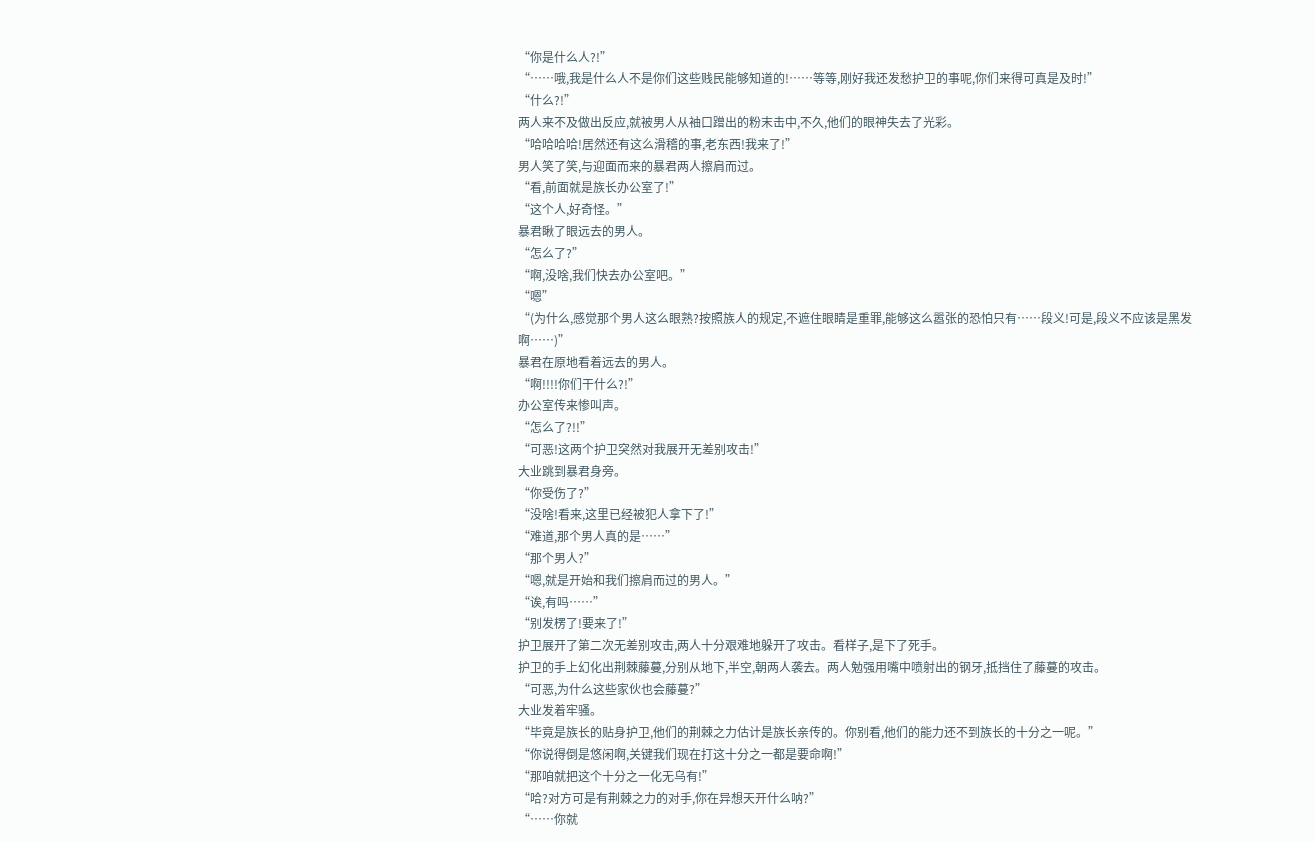“你是什么人?!”
“……哦,我是什么人不是你们这些贱民能够知道的!……等等,刚好我还发愁护卫的事呢,你们来得可真是及时!”
“什么?!”
两人来不及做出反应,就被男人从袖口蹭出的粉末击中,不久,他们的眼神失去了光彩。
“哈哈哈哈!居然还有这么滑稽的事,老东西!我来了!”
男人笑了笑,与迎面而来的暴君两人擦肩而过。
“看,前面就是族长办公室了!”
“这个人,好奇怪。”
暴君瞅了眼远去的男人。
“怎么了?”
“啊,没啥,我们快去办公室吧。”
“嗯”
“(为什么,感觉那个男人这么眼熟?按照族人的规定,不遮住眼睛是重罪,能够这么嚣张的恐怕只有……段义!可是,段义不应该是黑发啊……)”
暴君在原地看着远去的男人。
“啊!!!!你们干什么?!”
办公室传来惨叫声。
“怎么了?!!”
“可恶!这两个护卫突然对我展开无差别攻击!”
大业跳到暴君身旁。
“你受伤了?”
“没啥!看来,这里已经被犯人拿下了!”
“难道,那个男人真的是……”
“那个男人?”
“嗯,就是开始和我们擦肩而过的男人。”
“诶,有吗……”
“别发楞了!要来了!”
护卫展开了第二次无差别攻击,两人十分艰难地躲开了攻击。看样子,是下了死手。
护卫的手上幻化出荆棘藤蔓,分别从地下,半空,朝两人袭去。两人勉强用嘴中喷射出的钢牙,抵挡住了藤蔓的攻击。
“可恶,为什么这些家伙也会藤蔓?”
大业发着牢骚。
“毕竟是族长的贴身护卫,他们的荆棘之力估计是族长亲传的。你别看,他们的能力还不到族长的十分之一呢。”
“你说得倒是悠闲啊,关键我们现在打这十分之一都是要命啊!”
“那咱就把这个十分之一化无乌有!”
“哈?对方可是有荆棘之力的对手,你在异想天开什么呐?”
“……你就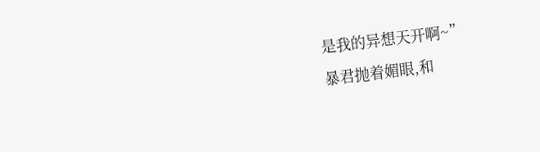是我的异想天开啊~”
暴君抛着媚眼,和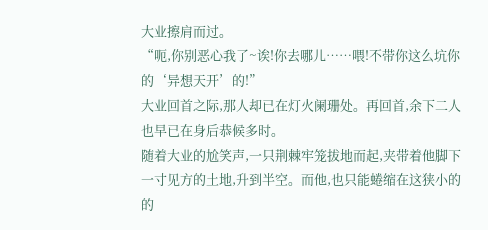大业擦肩而过。
“呃,你别恶心我了~诶!你去哪儿……喂!不带你这么坑你的‘异想天开’的!”
大业回首之际,那人却已在灯火阑珊处。再回首,余下二人也早已在身后恭候多时。
随着大业的尬笑声,一只荆棘牢笼拔地而起,夹带着他脚下一寸见方的土地,升到半空。而他,也只能蜷缩在这狭小的的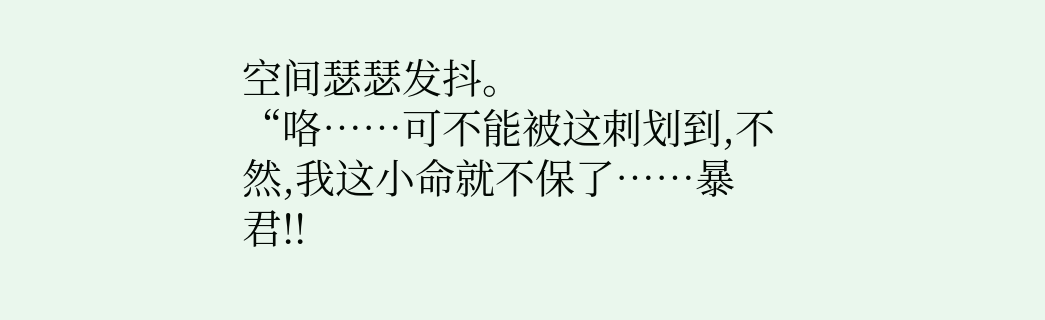空间瑟瑟发抖。
“咯……可不能被这刺划到,不然,我这小命就不保了……暴君!!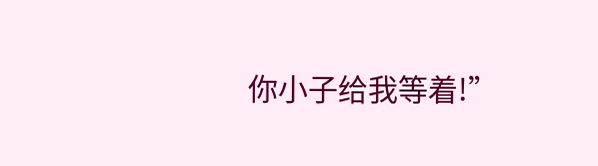你小子给我等着!”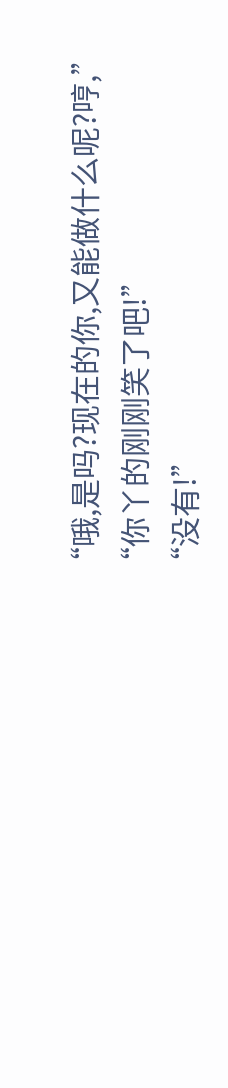“哦,是吗?现在的你,又能做什么呢?哼,”
“你丫的刚刚笑了吧!”
“没有!”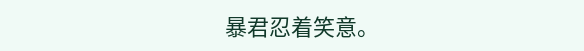暴君忍着笑意。